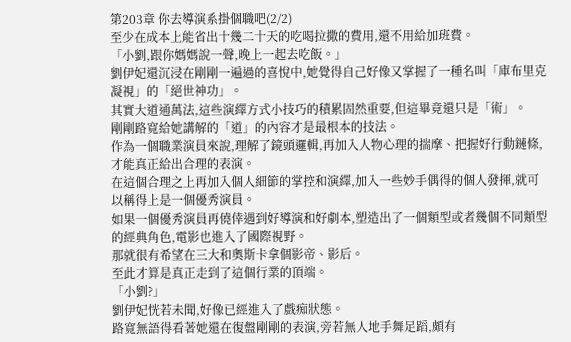第203章 你去導演系掛個職吧(2/2)
至少在成本上能省出十幾二十天的吃喝拉撒的費用,還不用給加班費。
「小劉,跟你媽媽說一聲,晚上一起去吃飯。」
劉伊妃還沉浸在剛剛一遍過的喜悅中,她覺得自己好像又掌握了一種名叫「庫布里克凝視」的「絕世神功」。
其實大道通萬法,這些演繹方式小技巧的積累固然重要,但這畢竟還只是「術」。
剛剛路寬給她講解的「道」的內容才是最根本的技法。
作為一個職業演員來說,理解了鏡頭邏輯,再加入人物心理的揣摩、把握好行動鏈條,才能真正給出合理的表演。
在這個合理之上再加入個人細節的掌控和演繹,加入一些妙手偶得的個人發揮,就可以稱得上是一個優秀演員。
如果一個優秀演員再僥倖遇到好導演和好劇本,塑造出了一個類型或者幾個不同類型的經典角色,電影也進入了國際視野。
那就很有希望在三大和奧斯卡拿個影帝、影后。
至此才算是真正走到了這個行業的頂端。
「小劉?」
劉伊妃恍若未聞,好像已經進入了戲痴狀態。
路寬無語得看著她還在復盤剛剛的表演,旁若無人地手舞足蹈,頗有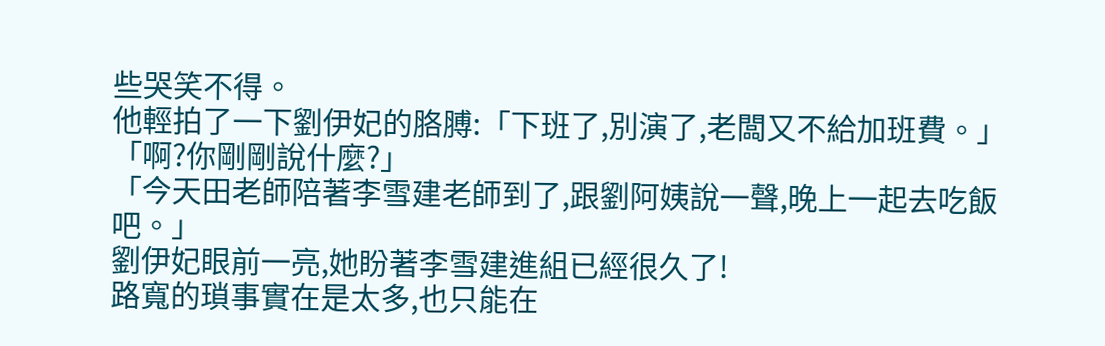些哭笑不得。
他輕拍了一下劉伊妃的胳膊:「下班了,別演了,老闆又不給加班費。」
「啊?你剛剛說什麼?」
「今天田老師陪著李雪建老師到了,跟劉阿姨說一聲,晚上一起去吃飯吧。」
劉伊妃眼前一亮,她盼著李雪建進組已經很久了!
路寬的瑣事實在是太多,也只能在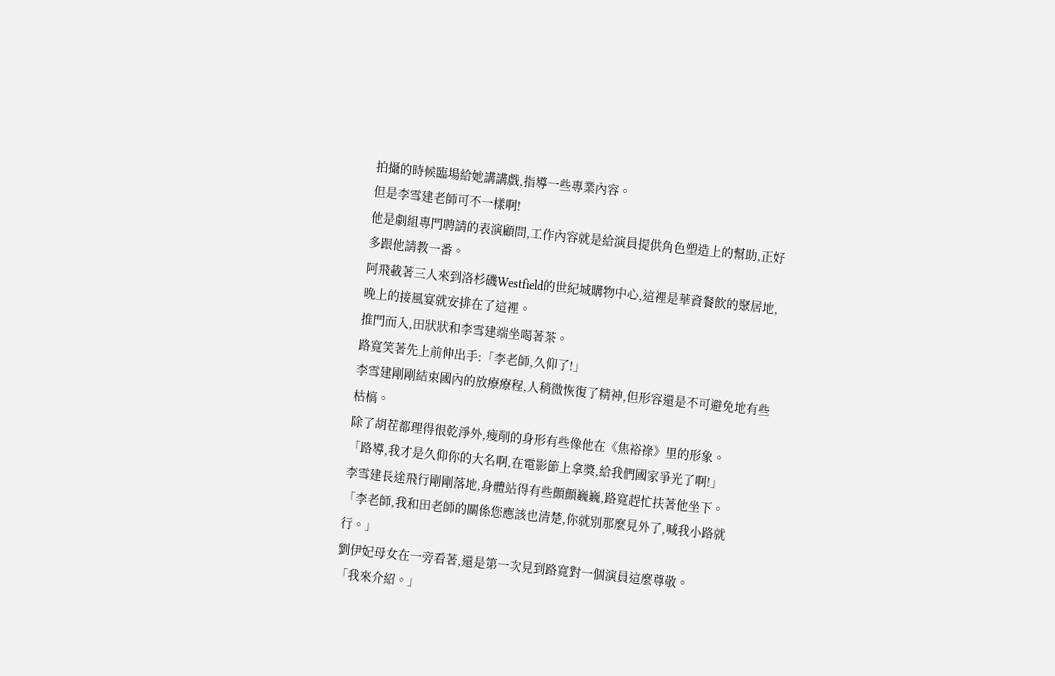拍攝的時候臨場給她講講戲,指導一些專業內容。
但是李雪建老師可不一樣啊!
他是劇組專門聘請的表演顧問,工作內容就是給演員提供角色塑造上的幫助,正好多跟他請教一番。
阿飛載著三人來到洛杉磯Westfield的世紀城購物中心,這裡是華資餐飲的聚居地,晚上的接風宴就安排在了這裡。
推門而入,田狀狀和李雪建端坐喝著茶。
路寬笑著先上前伸出手:「李老師,久仰了!」
李雪建剛剛結束國內的放療療程,人稍微恢復了精神,但形容還是不可避免地有些枯槁。
除了胡茬都理得很乾淨外,瘦削的身形有些像他在《焦裕祿》里的形象。
「路導,我才是久仰你的大名啊,在電影節上拿獎,給我們國家爭光了啊!」
李雪建長途飛行剛剛落地,身體站得有些顫顫巍巍,路寬趕忙扶著他坐下。
「李老師,我和田老師的關係您應該也清楚,你就別那麼見外了,喊我小路就行。」
劉伊妃母女在一旁看著,還是第一次見到路寬對一個演員這麼尊敬。
「我來介紹。」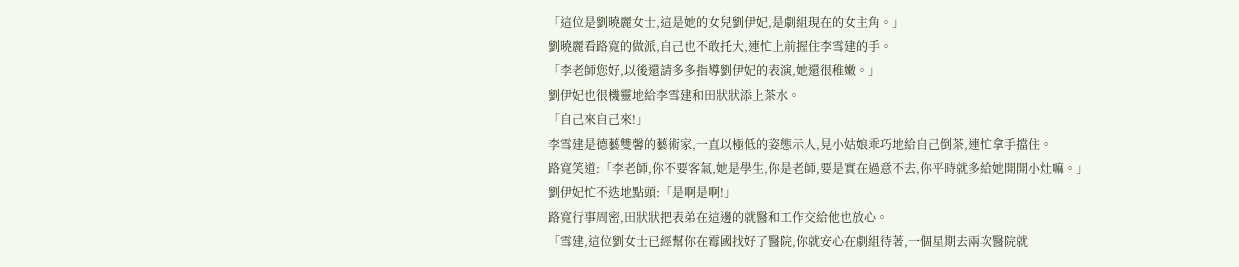「這位是劉曉麗女士,這是她的女兒劉伊妃,是劇組現在的女主角。」
劉曉麗看路寬的做派,自己也不敢托大,連忙上前握住李雪建的手。
「李老師您好,以後還請多多指導劉伊妃的表演,她還很稚嫩。」
劉伊妃也很機靈地給李雪建和田狀狀添上茶水。
「自己來自己來!」
李雪建是德藝雙馨的藝術家,一直以極低的姿態示人,見小姑娘乖巧地給自己倒茶,連忙拿手擋住。
路寬笑道:「李老師,你不要客氣,她是學生,你是老師,要是實在過意不去,你平時就多給她開開小灶嘛。」
劉伊妃忙不迭地點頭:「是啊是啊!」
路寬行事周密,田狀狀把表弟在這邊的就醫和工作交給他也放心。
「雪建,這位劉女士已經幫你在霉國找好了醫院,你就安心在劇組待著,一個星期去兩次醫院就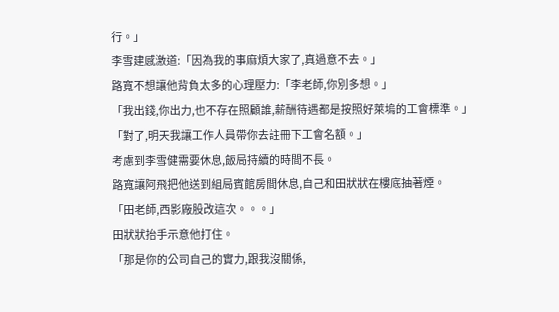行。」
李雪建感激道:「因為我的事麻煩大家了,真過意不去。」
路寬不想讓他背負太多的心理壓力:「李老師,你別多想。」
「我出錢,你出力,也不存在照顧誰,薪酬待遇都是按照好萊塢的工會標準。」
「對了,明天我讓工作人員帶你去註冊下工會名額。」
考慮到李雪健需要休息,飯局持續的時間不長。
路寬讓阿飛把他送到組局賓館房間休息,自己和田狀狀在樓底抽著煙。
「田老師,西影廠股改這次。。。」
田狀狀抬手示意他打住。
「那是你的公司自己的實力,跟我沒關係,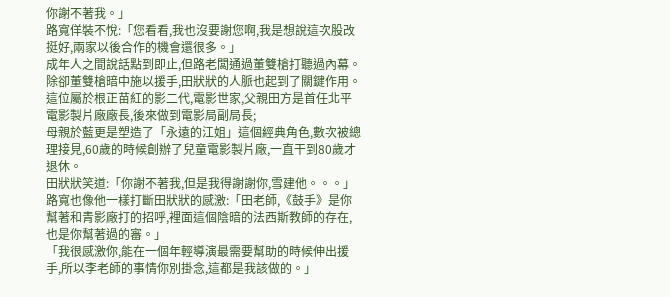你謝不著我。」
路寬佯裝不悅:「您看看,我也沒要謝您啊,我是想說這次股改挺好,兩家以後合作的機會還很多。」
成年人之間說話點到即止,但路老闆通過董雙槍打聽過內幕。
除卻董雙槍暗中施以援手,田狀狀的人脈也起到了關鍵作用。
這位屬於根正苗紅的影二代,電影世家,父親田方是首任北平電影製片廠廠長,後來做到電影局副局長;
母親於藍更是塑造了「永遠的江姐」這個經典角色,數次被總理接見,60歲的時候創辦了兒童電影製片廠,一直干到80歲才退休。
田狀狀笑道:「你謝不著我,但是我得謝謝你,雪建他。。。」
路寬也像他一樣打斷田狀狀的感激:「田老師,《鼓手》是你幫著和青影廠打的招呼,裡面這個陰暗的法西斯教師的存在,也是你幫著過的審。」
「我很感激你,能在一個年輕導演最需要幫助的時候伸出援手,所以李老師的事情你別掛念,這都是我該做的。」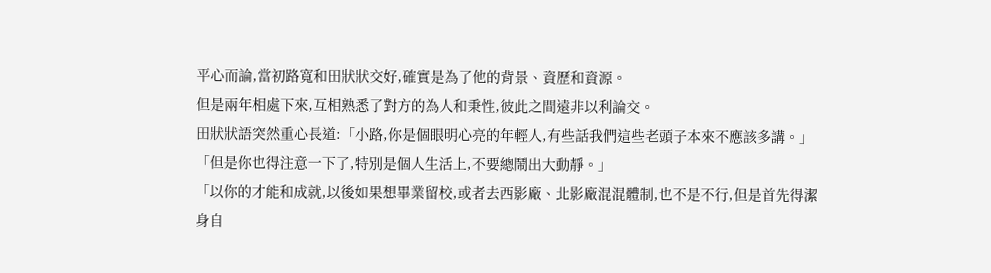平心而論,當初路寬和田狀狀交好,確實是為了他的背景、資歷和資源。
但是兩年相處下來,互相熟悉了對方的為人和秉性,彼此之間遠非以利論交。
田狀狀語突然重心長道:「小路,你是個眼明心亮的年輕人,有些話我們這些老頭子本來不應該多講。」
「但是你也得注意一下了,特別是個人生活上,不要總鬧出大動靜。」
「以你的才能和成就,以後如果想畢業留校,或者去西影廠、北影廠混混體制,也不是不行,但是首先得潔身自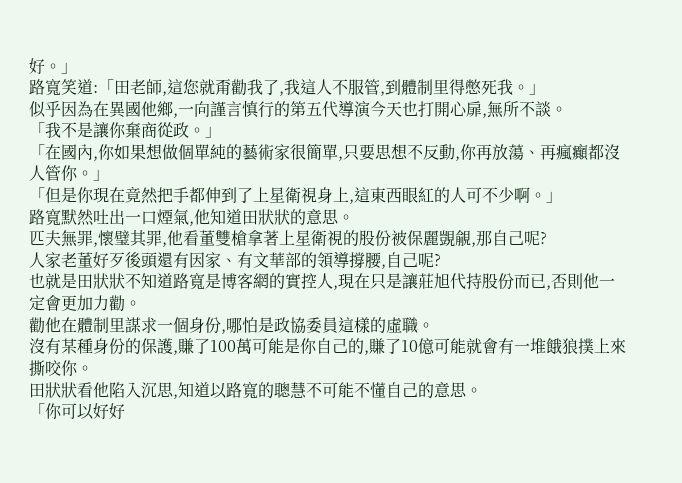好。」
路寬笑道:「田老師,這您就甭勸我了,我這人不服管,到體制里得憋死我。」
似乎因為在異國他鄉,一向謹言慎行的第五代導演今天也打開心扉,無所不談。
「我不是讓你棄商從政。」
「在國內,你如果想做個單純的藝術家很簡單,只要思想不反動,你再放蕩、再瘋癲都沒人管你。」
「但是你現在竟然把手都伸到了上星衛視身上,這東西眼紅的人可不少啊。」
路寬默然吐出一口煙氣,他知道田狀狀的意思。
匹夫無罪,懷璧其罪,他看董雙槍拿著上星衛視的股份被保麗覬覦,那自己呢?
人家老董好歹後頭還有因家、有文華部的領導撐腰,自己呢?
也就是田狀狀不知道路寬是博客網的實控人,現在只是讓莊旭代持股份而已,否則他一定會更加力勸。
勸他在體制里謀求一個身份,哪怕是政協委員這樣的虛職。
沒有某種身份的保護,賺了100萬可能是你自己的,賺了10億可能就會有一堆餓狼撲上來撕咬你。
田狀狀看他陷入沉思,知道以路寬的聰慧不可能不懂自己的意思。
「你可以好好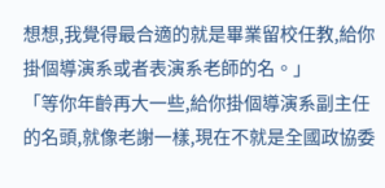想想,我覺得最合適的就是畢業留校任教,給你掛個導演系或者表演系老師的名。」
「等你年齡再大一些,給你掛個導演系副主任的名頭,就像老謝一樣,現在不就是全國政協委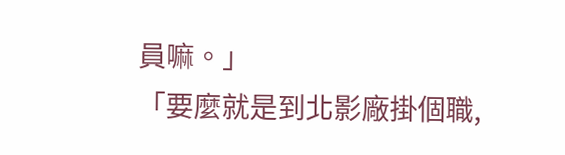員嘛。」
「要麼就是到北影廠掛個職,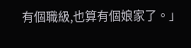有個職級,也算有個娘家了。」